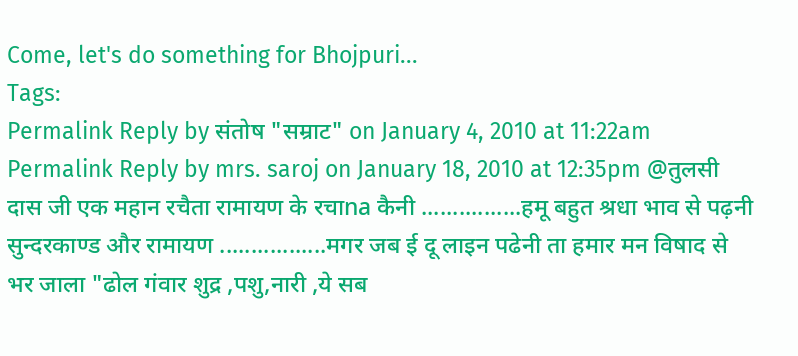Come, let's do something for Bhojpuri...
Tags:
Permalink Reply by संतोष "सम्राट" on January 4, 2010 at 11:22am
Permalink Reply by mrs. saroj on January 18, 2010 at 12:35pm @तुलसी दास जी एक महान रचैता रामायण के रचाna कैनी ................हमू बहुत श्रधा भाव से पढ़नी सुन्दरकाण्ड और रामायण .................मगर जब ई दू लाइन पढेनी ता हमार मन विषाद से भर जाला "ढोल गंवार शुद्र ,पशु,नारी ,ये सब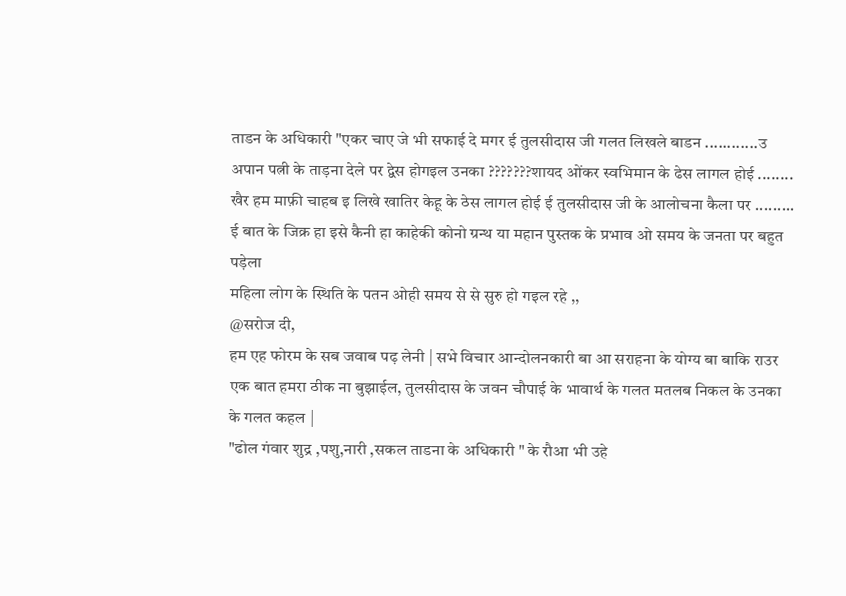ताडन के अधिकारी "एकर चाए जे भी सफाई दे मगर ई तुलसीदास जी गलत लिखले बाडन ............उ अपान पत्नी के ताड़ना देले पर द्वेस होगइल उनका ???????शायद ओंकर स्वभिमान के ढेस लागल होई ........
खैर हम माफ़ी चाहब इ लिखे खातिर केहू के ठेस लागल होई ई तुलसीदास जी के आलोचना कैला पर .........
ई बात के जिक्र हा इसे कैनी हा काहेकी कोनो ग्रन्थ या महान पुस्तक के प्रभाव ओ समय के जनता पर बहुत पड़ेला
महिला लोग के स्थिति के पतन ओही समय से से सुरु हो गइल रहे ,,
@सरोज दी,
हम एह फोरम के सब जवाब पढ़ लेनी | सभे विचार आन्दोलनकारी बा आ सराहना के योग्य बा बाकि राउर एक बात हमरा ठीक ना बुझाईल, तुलसीदास के जवन चौपाई के भावार्थ के गलत मतलब निकल के उनका के गलत कहल |
"ढोल गंवार शुद्र ,पशु,नारी ,सकल ताडना के अधिकारी " के रौआ भी उहे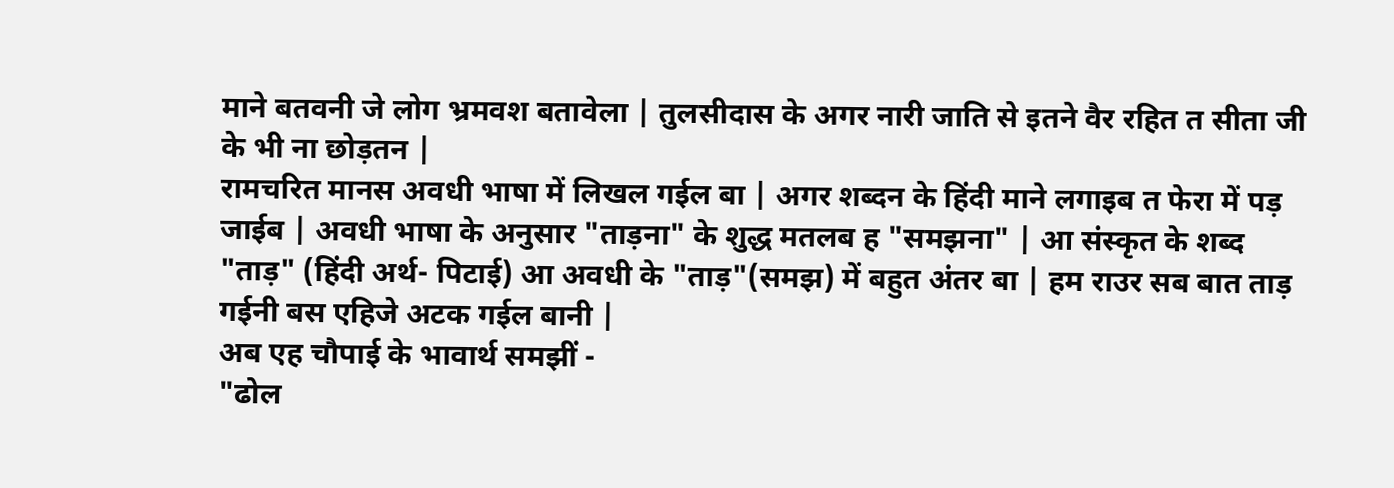माने बतवनी जे लोग भ्रमवश बतावेला | तुलसीदास के अगर नारी जाति से इतने वैर रहित त सीता जी के भी ना छोड़तन |
रामचरित मानस अवधी भाषा में लिखल गईल बा | अगर शब्दन के हिंदी माने लगाइब त फेरा में पड़ जाईब | अवधी भाषा के अनुसार "ताड़ना" के शुद्ध मतलब ह "समझना" | आ संस्कृत के शब्द "ताड़" (हिंदी अर्थ- पिटाई) आ अवधी के "ताड़"(समझ) में बहुत अंतर बा | हम राउर सब बात ताड़ गईनी बस एहिजे अटक गईल बानी |
अब एह चौपाई के भावार्थ समझीं -
"ढोल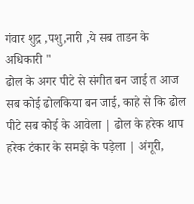गंवार शुद्र ,पशु,नारी ,ये सब ताडन के अधिकारी "
ढोल के अगर पीटे से संगीत बन जाई त आज सब कोई ढोलकिया बन जाई, काहे से कि ढोल पीटे सब कोई के आवेला | ढोल के हरेक थाप हरेक टंकार के समझे के पड़ेला | अंगूरी,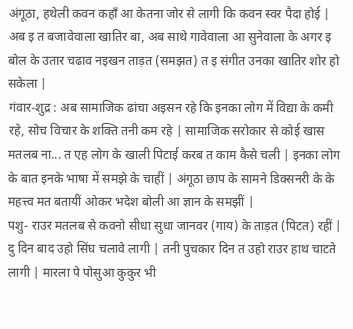अंगूठा, हथेली कवन कहाँ आ केतना जोर से लागी कि कवन स्वर पैदा होई | अब इ त बजावेवाला खातिर बा, अब साथे गावेवाला आ सुनेवाला के अगर इ बोल के उतार चढाव नइखन ताड़त (समझत) त इ संगीत उनका खातिर शोर हो सकेला |
गंवार-शुद्र : अब सामाजिक ढांचा अइसन रहे कि इनका लोग में विद्या के कमी रहे, सोच विचार के शक्ति तनी कम रहे | सामाजिक सरोकार से कोई खास मतलब ना... त एह लोग के खाली पिटाई करब त काम कैसे चली | इनका लोग के बात इनके भाषा में समझे के चाहीं | अंगूठा छाप के सामने डिक्सनरी के के महत्त्व मत बतायीं ओकर भदेश बोली आ ज्ञान के समझीं |
पशु- राउर मतलब से कवनो सीधा सुधा जानवर (गाय) के ताड़त (पिटत) रहीं | दु दिन बाद उहो सिंघ चलावे लागी | तनी पुचकार दिन त उहो राउर हाथ चाटते लागी | मारला पे पोसुआ कुकुर भी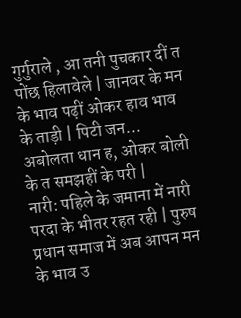गुर्गुराले , आ तनी पुचकार दीं त पोंछ हिलावेले | जानवर के मन के भाव पढ़ीं ओकर हाव भाव के ताड़ी | पिटी जन... अबोलता धान ह, ओकर बोली के त समझहीं के परी |
नारी: पहिले के जमाना में नारी परदा के भीतर रहत रही | पुरुष प्रधान समाज में अब आपन मन के भाव उ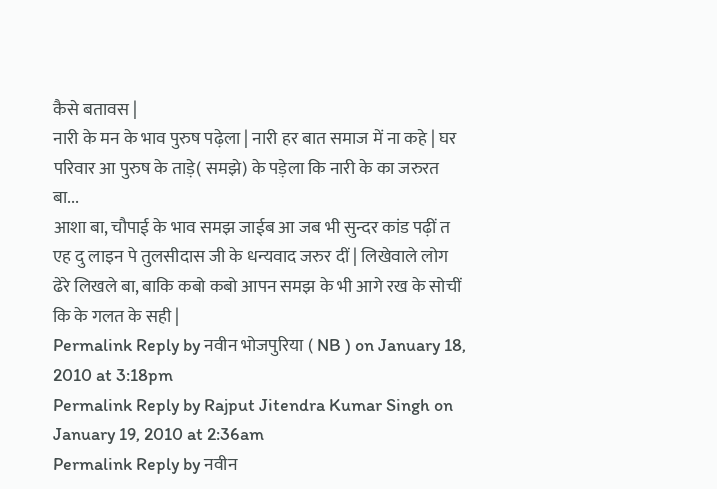कैसे बतावस |
नारी के मन के भाव पुरुष पढ़ेला | नारी हर बात समाज में ना कहे | घर परिवार आ पुरुष के ताड़े( समझे) के पड़ेला कि नारी के का जरुरत बा...
आशा बा, चौपाई के भाव समझ जाईब आ जब भी सुन्दर कांड पढ़ीं त एह दु लाइन पे तुलसीदास जी के धन्यवाद जरुर दीं | लिखेवाले लोग ढेरे लिखले बा, बाकि कबो कबो आपन समझ के भी आगे रख के सोचीं कि के गलत के सही |
Permalink Reply by नवीन भोजपुरिया ( NB ) on January 18, 2010 at 3:18pm
Permalink Reply by Rajput Jitendra Kumar Singh on January 19, 2010 at 2:36am
Permalink Reply by नवीन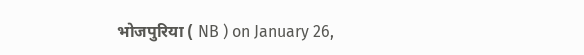भोजपुरिया ( NB ) on January 26,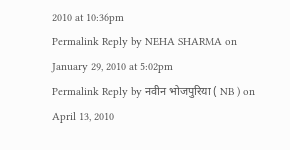2010 at 10:36pm
Permalink Reply by NEHA SHARMA on January 29, 2010 at 5:02pm
Permalink Reply by नवीन भोजपुरिया ( NB ) on April 13, 2010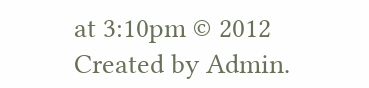at 3:10pm © 2012 Created by Admin.